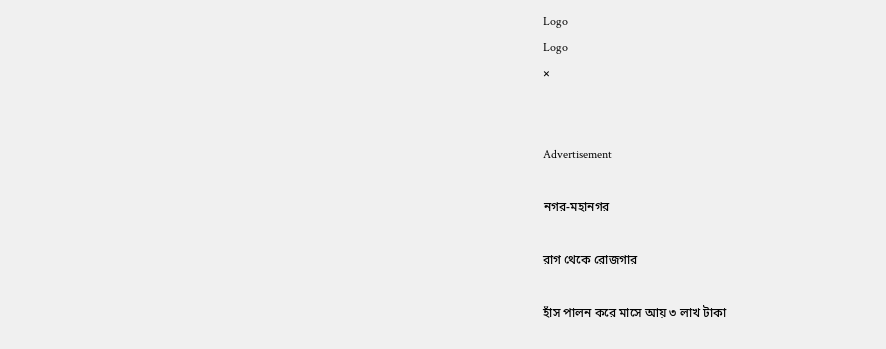Logo
Logo
×


Advertisement

নগর-মহানগর

রাগ থেকে রোজগার

হাঁস পালন করে মাসে আয় ৩ লাখ টাকা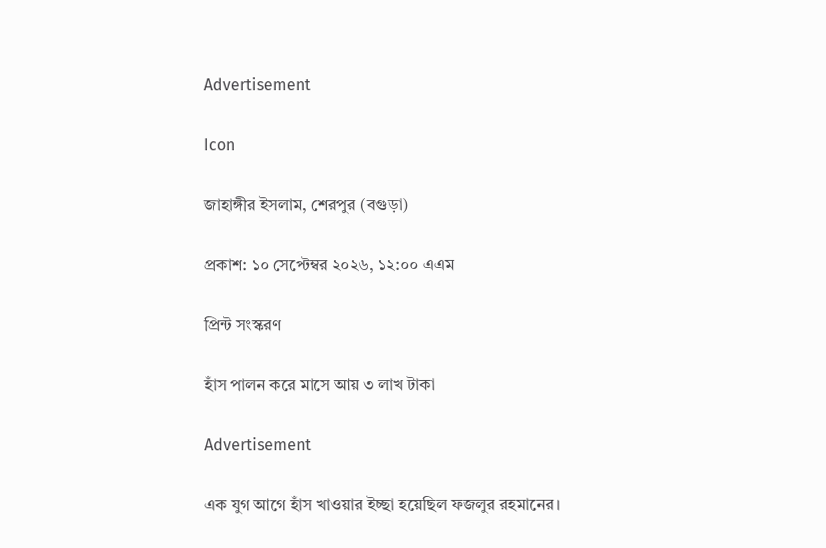Advertisement

Icon

জাহাঙ্গীর ইসলাম, শেরপুর (বগুড়া)

প্রকাশ: ১০ সেপ্টেম্বর ২০২৬, ১২:০০ এএম

প্রিন্ট সংস্করণ

হাঁস পালন করে মাসে আয় ৩ লাখ টাকা

Advertisement

এক যুগ আগে হাঁস খাওয়ার ইচ্ছা হয়েছিল ফজলুর রহমানের।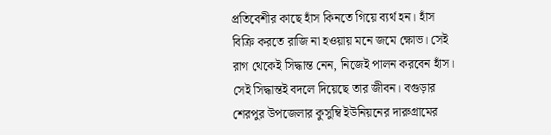প্রতিবেশীর কাছে হাঁস কিনতে গিয়ে ব্যর্থ হন। হাঁস বিক্রি করতে রাজি না হওয়ায় মনে জমে ক্ষোভ। সেই রাগ থেকেই সিদ্ধান্ত নেন, নিজেই পালন করবেন হাঁস। সেই সিদ্ধান্তই বদলে দিয়েছে তার জীবন। বগুড়ার শেরপুর উপজেলার কুসুম্বি ইউনিয়নের দারুগ্রামের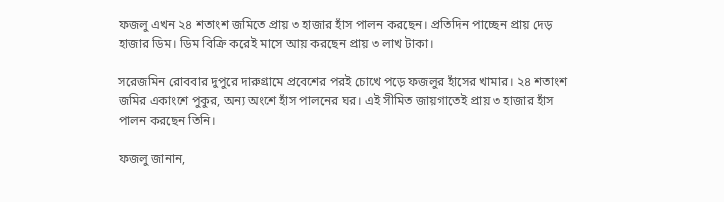ফজলু এখন ২৪ শতাংশ জমিতে প্রায় ৩ হাজার হাঁস পালন করছেন। প্রতিদিন পাচ্ছেন প্রায় দেড় হাজার ডিম। ডিম বিক্রি করেই মাসে আয় করছেন প্রায় ৩ লাখ টাকা।

সরেজমিন রোববার দুপুরে দারুগ্রামে প্রবেশের পরই চোখে পড়ে ফজলুর হাঁসের খামার। ২৪ শতাংশ জমির একাংশে পুকুর, অন্য অংশে হাঁস পালনের ঘর। এই সীমিত জায়গাতেই প্রায় ৩ হাজার হাঁস পালন করছেন তিনি।

ফজলু জানান,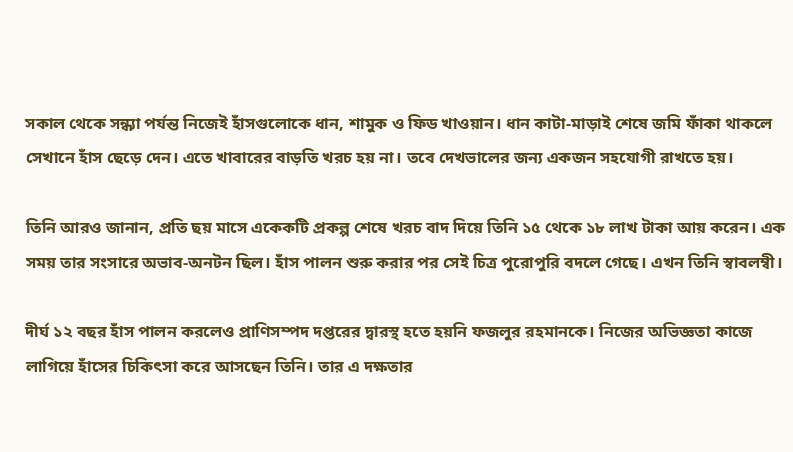সকাল থেকে সন্ধ্যা পর্যন্ত নিজেই হাঁসগুলোকে ধান, শামুক ও ফিড খাওয়ান। ধান কাটা-মাড়াই শেষে জমি ফাঁকা থাকলে সেখানে হাঁস ছেড়ে দেন। এতে খাবারের বাড়তি খরচ হয় না। তবে দেখভালের জন্য একজন সহযোগী রাখতে হয়।

তিনি আরও জানান, প্রতি ছয় মাসে একেকটি প্রকল্প শেষে খরচ বাদ দিয়ে তিনি ১৫ থেকে ১৮ লাখ টাকা আয় করেন। এক সময় তার সংসারে অভাব-অনটন ছিল। হাঁস পালন শুরু করার পর সেই চিত্র পুরোপুরি বদলে গেছে। এখন তিনি স্বাবলম্বী।

দীর্ঘ ১২ বছর হাঁস পালন করলেও প্রাণিসম্পদ দপ্তরের দ্বারস্থ হতে হয়নি ফজলুর রহমানকে। নিজের অভিজ্ঞতা কাজে লাগিয়ে হাঁসের চিকিৎসা করে আসছেন তিনি। তার এ দক্ষতার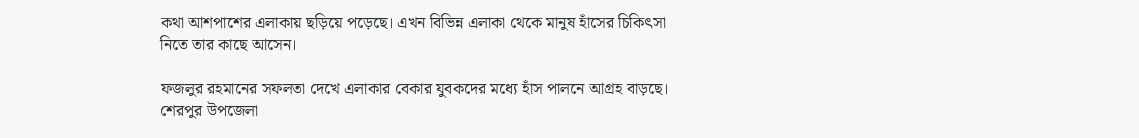কথা আশপাশের এলাকায় ছড়িয়ে পড়েছে। এখন বিভিন্ন এলাকা থেকে মানুষ হাঁসের চিকিৎসা নিতে তার কাছে আসেন।

ফজলুর রহমানের সফলতা দেখে এলাকার বেকার যুবকদের মধ্যে হাঁস পালনে আগ্রহ বাড়ছে। শেরপুর উপজেলা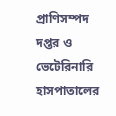প্রাণিসম্পদ দপ্তর ও ভেটেরিনারি হাসপাতালের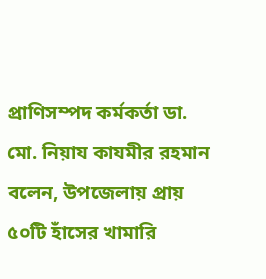প্রাণিসম্পদ কর্মকর্তা ডা. মো. নিয়ায কাযমীর রহমান বলেন, উপজেলায় প্রায় ৫০টি হাঁসের খামারি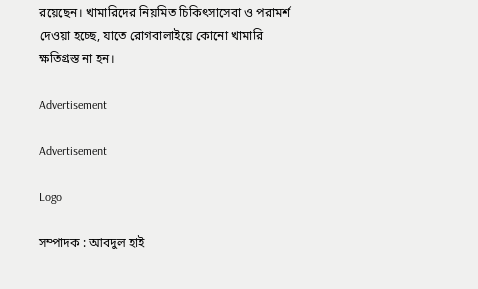রয়েছেন। খামারিদের নিয়মিত চিকিৎসাসেবা ও পরামর্শ দেওয়া হচ্ছে, যাতে রোগবালাইয়ে কোনো খামারি ক্ষতিগ্রস্ত না হন।

Advertisement

Advertisement

Logo

সম্পাদক : আবদুল হাই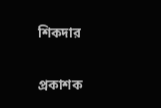শিকদার

প্রকাশক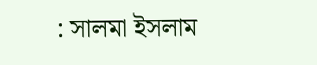: সালমা ইসলাম